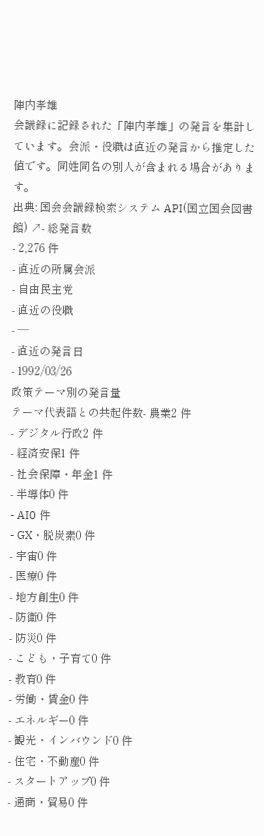陣内孝雄
会議録に記録された「陣内孝雄」の発言を集計しています。会派・役職は直近の発言から推定した値です。同姓同名の別人が含まれる場合があります。
出典: 国会会議録検索システム API(国立国会図書館) ↗- 総発言数
- 2,276 件
- 直近の所属会派
- 自由民主党
- 直近の役職
- —
- 直近の発言日
- 1992/03/26
政策テーマ別の発言量
テーマ代表語との共起件数- 農業2 件
- デジタル行政2 件
- 経済安保1 件
- 社会保障・年金1 件
- 半導体0 件
- AI0 件
- GX・脱炭素0 件
- 宇宙0 件
- 医療0 件
- 地方創生0 件
- 防衛0 件
- 防災0 件
- こども・子育て0 件
- 教育0 件
- 労働・賃金0 件
- エネルギー0 件
- 観光・インバウンド0 件
- 住宅・不動産0 件
- スタートアップ0 件
- 通商・貿易0 件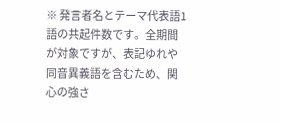※ 発言者名とテーマ代表語1語の共起件数です。全期間が対象ですが、表記ゆれや 同音異義語を含むため、関心の強さ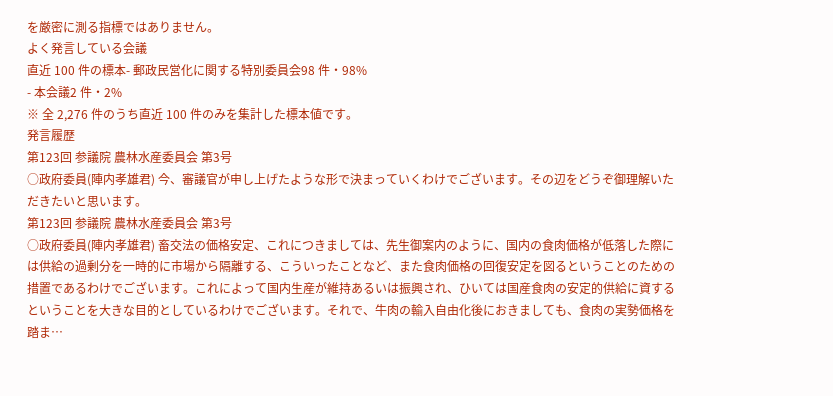を厳密に測る指標ではありません。
よく発言している会議
直近 100 件の標本- 郵政民営化に関する特別委員会98 件・98%
- 本会議2 件・2%
※ 全 2,276 件のうち直近 100 件のみを集計した標本値です。
発言履歴
第123回 参議院 農林水産委員会 第3号
○政府委員(陣内孝雄君) 今、審議官が申し上げたような形で決まっていくわけでございます。その辺をどうぞ御理解いただきたいと思います。
第123回 参議院 農林水産委員会 第3号
○政府委員(陣内孝雄君) 畜交法の価格安定、これにつきましては、先生御案内のように、国内の食肉価格が低落した際には供給の過剰分を一時的に市場から隔離する、こういったことなど、また食肉価格の回復安定を図るということのための措置であるわけでございます。これによって国内生産が維持あるいは振興され、ひいては国産食肉の安定的供給に資するということを大きな目的としているわけでございます。それで、牛肉の輸入自由化後におきましても、食肉の実勢価格を踏ま…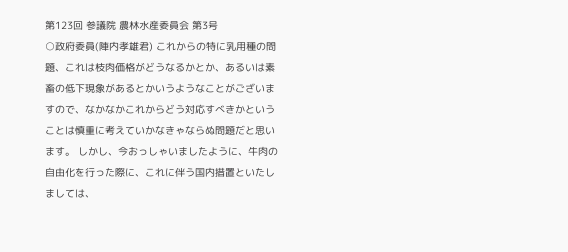第123回 参議院 農林水産委員会 第3号
○政府委員(陣内孝雄君) これからの特に乳用種の問題、これは枝肉価格がどうなるかとか、あるいは素畜の低下現象があるとかいうようなことがございますので、なかなかこれからどう対応すべきかということは慎重に考えていかなきゃならぬ問題だと思います。 しかし、今おっしゃいましたように、牛肉の自由化を行った際に、これに伴う国内措置といたしましては、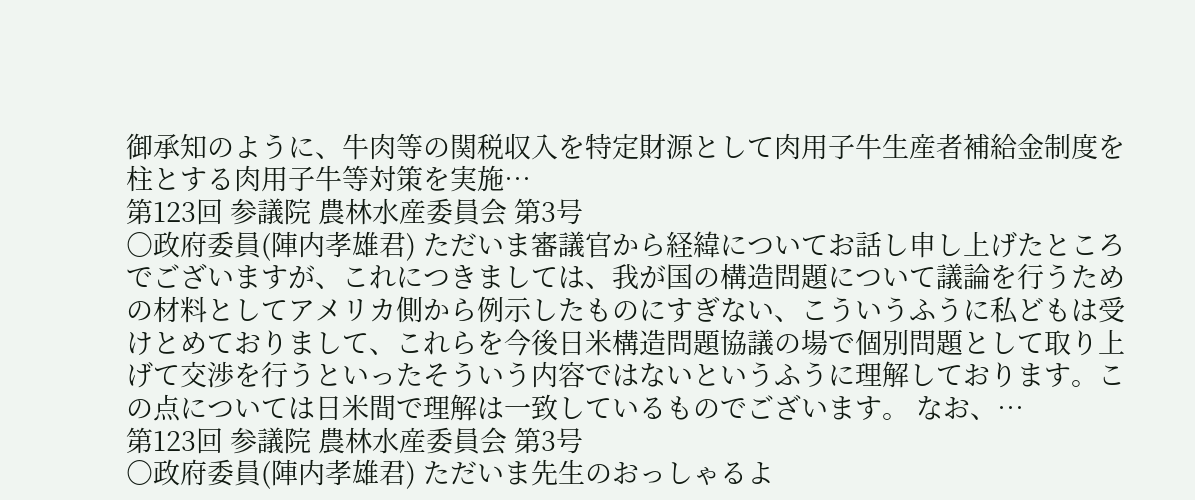御承知のように、牛肉等の関税収入を特定財源として肉用子牛生産者補給金制度を柱とする肉用子牛等対策を実施…
第123回 参議院 農林水産委員会 第3号
○政府委員(陣内孝雄君) ただいま審議官から経緯についてお話し申し上げたところでございますが、これにつきましては、我が国の構造問題について議論を行うための材料としてアメリカ側から例示したものにすぎない、こういうふうに私どもは受けとめておりまして、これらを今後日米構造問題協議の場で個別問題として取り上げて交渉を行うといったそういう内容ではないというふうに理解しております。この点については日米間で理解は一致しているものでございます。 なお、…
第123回 参議院 農林水産委員会 第3号
○政府委員(陣内孝雄君) ただいま先生のおっしゃるよ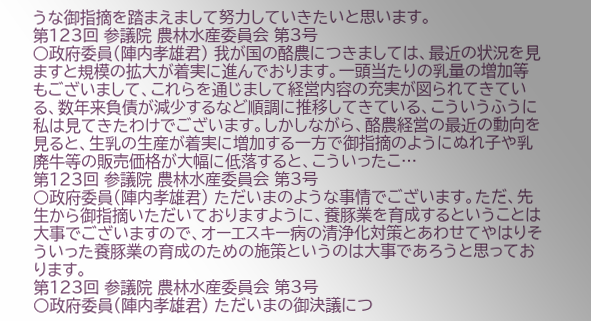うな御指摘を踏まえまして努力していきたいと思います。
第123回 参議院 農林水産委員会 第3号
○政府委員(陣内孝雄君) 我が国の酪農につきましては、最近の状況を見ますと規模の拡大が着実に進んでおります。一頭当たりの乳量の増加等もございまして、これらを通じまして経営内容の充実が図られてきている、数年来負債が減少するなど順調に推移してきている、こういうふうに私は見てきたわけでございます。しかしながら、酪農経営の最近の動向を見ると、生乳の生産が着実に増加する一方で御指摘のようにぬれ子や乳廃牛等の販売価格が大幅に低落すると、こういったこ…
第123回 参議院 農林水産委員会 第3号
○政府委員(陣内孝雄君) ただいまのような事情でございます。ただ、先生から御指摘いただいておりますように、養豚業を育成するということは大事でございますので、オーエスキー病の清浄化対策とあわせてやはりそういった養豚業の育成のための施策というのは大事であろうと思っております。
第123回 参議院 農林水産委員会 第3号
○政府委員(陣内孝雄君) ただいまの御決議につ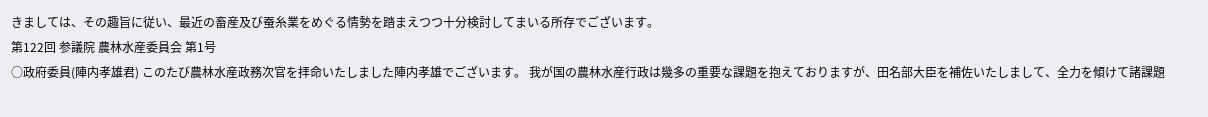きましては、その趣旨に従い、最近の畜産及び蚕糸業をめぐる情勢を踏まえつつ十分検討してまいる所存でございます。
第122回 参議院 農林水産委員会 第1号
○政府委員(陣内孝雄君) このたび農林水産政務次官を拝命いたしました陣内孝雄でございます。 我が国の農林水産行政は幾多の重要な課題を抱えておりますが、田名部大臣を補佐いたしまして、全力を傾けて諸課題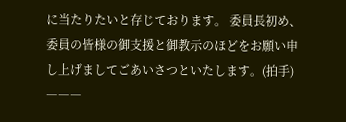に当たりたいと存じております。 委員長初め、委員の皆様の御支援と御教示のほどをお願い申し上げましてごあいさつといたします。(拍手) ―――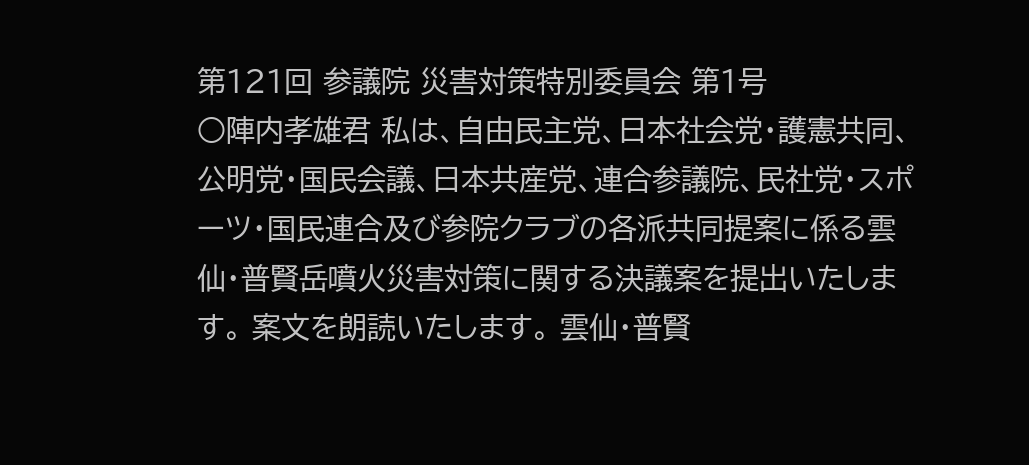第121回 参議院 災害対策特別委員会 第1号
○陣内孝雄君 私は、自由民主党、日本社会党・護憲共同、公明党・国民会議、日本共産党、連合参議院、民社党・スポーツ・国民連合及び参院クラブの各派共同提案に係る雲仙・普賢岳噴火災害対策に関する決議案を提出いたします。 案文を朗読いたします。 雲仙・普賢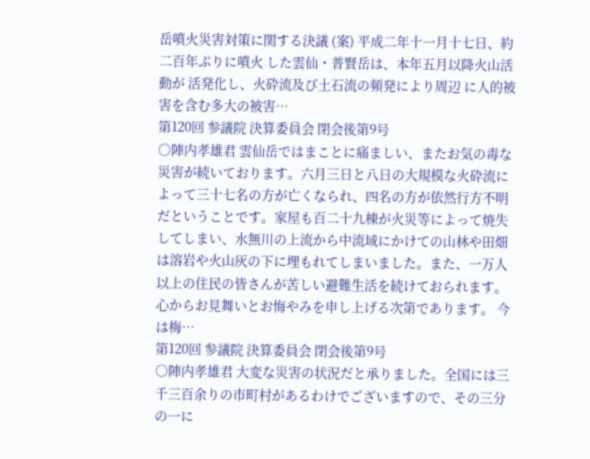岳噴火災害対策に関する決議 (案) 平成二年十一月十七日、約二百年ぶりに噴火 した雲仙・普賢岳は、本年五月以降火山活動が 活発化し、火砕流及び土石流の頻発により周辺 に人的被害を含む多大の被害…
第120回 参議院 決算委員会 閉会後第9号
○陣内孝雄君 雲仙岳ではまことに痛ましい、またお気の毒な災害が続いております。六月三日と八日の大規模な火砕流によって三十七名の方が亡くなられ、四名の方が依然行方不明だということです。家屋も百二十九棟が火災等によって焼失してしまい、水無川の上流から中流域にかけての山林や田畑は溶岩や火山灰の下に埋もれてしまいました。また、一万人以上の住民の皆さんが苦しい避難生活を続けておられます。心からお見舞いとお悔やみを申し上げる次第であります。 今は梅…
第120回 参議院 決算委員会 閉会後第9号
○陣内孝雄君 大変な災害の状況だと承りました。全国には三千三百余りの市町村があるわけでございますので、その三分の一に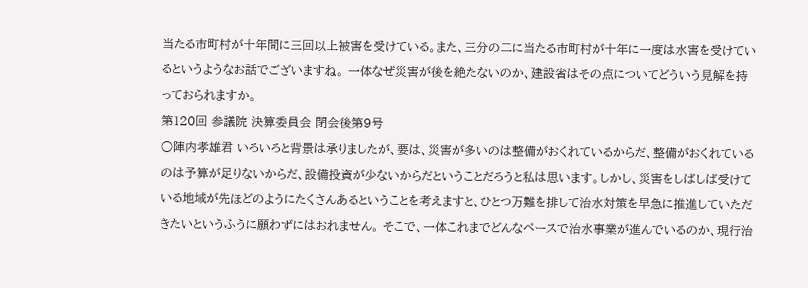当たる市町村が十年間に三回以上被害を受けている。また、三分の二に当たる市町村が十年に一度は水害を受けているというようなお話でございますね。 一体なぜ災害が後を絶たないのか、建設省はその点についてどういう見解を持っておられますか。
第120回 参議院 決算委員会 閉会後第9号
○陣内孝雄君 いろいろと背景は承りましたが、要は、災害が多いのは整備がおくれているからだ、整備がおくれているのは予算が足りないからだ、設備投資が少ないからだということだろうと私は思います。しかし、災害をしばしば受けている地域が先ほどのようにたくさんあるということを考えますと、ひとつ万難を排して治水対策を早急に推進していただきたいというふうに願わずにはおれません。 そこで、一体これまでどんなペースで治水事業が進んでいるのか、現行治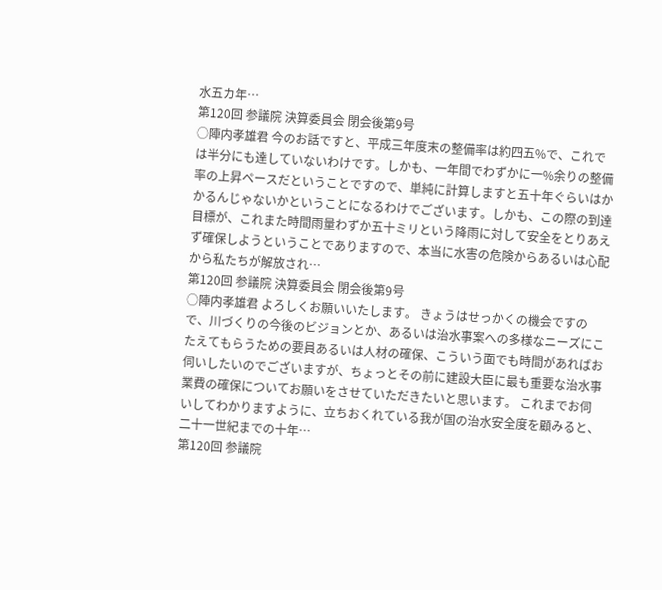水五カ年…
第120回 参議院 決算委員会 閉会後第9号
○陣内孝雄君 今のお話ですと、平成三年度末の整備率は約四五%で、これでは半分にも達していないわけです。しかも、一年間でわずかに一%余りの整備率の上昇ペースだということですので、単純に計算しますと五十年ぐらいはかかるんじゃないかということになるわけでございます。しかも、この際の到達目標が、これまた時間雨量わずか五十ミリという降雨に対して安全をとりあえず確保しようということでありますので、本当に水害の危険からあるいは心配から私たちが解放され…
第120回 参議院 決算委員会 閉会後第9号
○陣内孝雄君 よろしくお願いいたします。 きょうはせっかくの機会ですので、川づくりの今後のビジョンとか、あるいは治水事案への多様なニーズにこたえてもらうための要員あるいは人材の確保、こういう面でも時間があればお伺いしたいのでございますが、ちょっとその前に建設大臣に最も重要な治水事業費の確保についてお願いをさせていただきたいと思います。 これまでお伺いしてわかりますように、立ちおくれている我が国の治水安全度を顧みると、二十一世紀までの十年…
第120回 参議院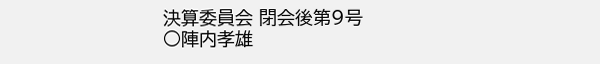決算委員会 閉会後第9号
○陣内孝雄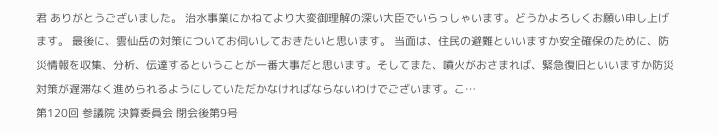君 ありがとうございました。 治水事業にかねてより大変御理解の深い大臣でいらっしゃいます。どうかよろしくお願い申し上げます。 最後に、雲仙岳の対策についてお伺いしておきたいと思います。 当面は、住民の避難といいますか安全確保のために、防災情報を収集、分析、伝達するということが一番大事だと思います。そしてまた、噴火がおさまれば、緊急復旧といいますか防災対策が遅滞なく進められるようにしていただかなければならないわけでございます。こ…
第120回 参議院 決算委員会 閉会後第9号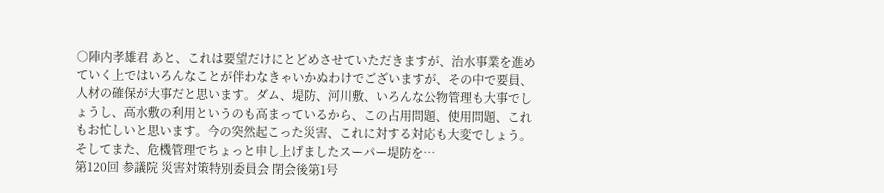○陣内孝雄君 あと、これは要望だけにとどめさせていただきますが、治水事業を進めていく上ではいろんなことが伴わなきゃいかぬわけでございますが、その中で要員、人材の確保が大事だと思います。ダム、堤防、河川敷、いろんな公物管理も大事でしょうし、高水敷の利用というのも高まっているから、この占用問題、使用問題、これもお忙しいと思います。今の突然起こった災害、これに対する対応も大変でしょう。そしてまた、危機管理でちょっと申し上げましたスーパー堤防を…
第120回 参議院 災害対策特別委員会 閉会後第1号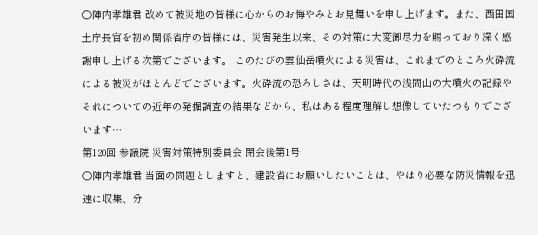○陣内孝雄君 改めて被災地の皆様に心からのお悔やみとお見舞いを申し上げます。また、西田国土庁長官を初め関係省庁の皆様には、災害発生以来、その対策に大変御尽力を賜っており深く感謝申し上げる次第でございます。 このたびの雲仙岳噴火による災害は、これまでのところ火砕流による被災がほとんどでございます。火砕流の恐ろしさは、天明時代の浅間山の大噴火の記録やそれについての近年の発掘調査の結果などから、私はある程度理解し想像していたつもりでございます…
第120回 参議院 災害対策特別委員会 閉会後第1号
○陣内孝雄君 当面の問題としますと、建設省にお願いしたいことは、やはり必要な防災情報を迅速に収集、分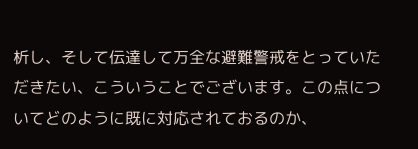析し、そして伝達して万全な避難警戒をとっていただきたい、こういうことでございます。この点についてどのように既に対応されておるのか、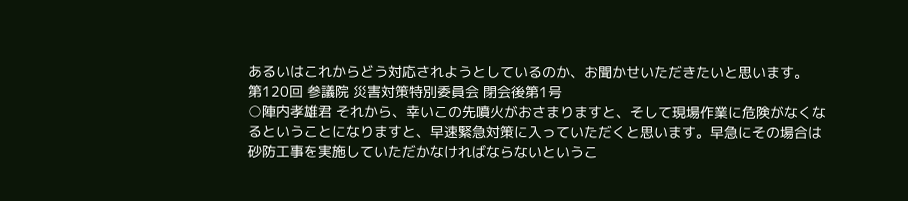あるいはこれからどう対応されようとしているのか、お聞かせいただきたいと思います。
第120回 参議院 災害対策特別委員会 閉会後第1号
○陣内孝雄君 それから、幸いこの先噴火がおさまりますと、そして現場作業に危険がなくなるということになりますと、早速緊急対策に入っていただくと思います。早急にその場合は砂防工事を実施していただかなければならないというこ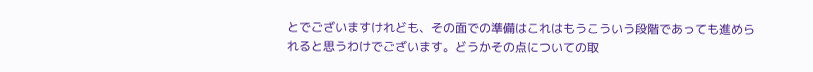とでございますけれども、その面での準備はこれはもうこういう段階であっても進められると思うわけでございます。どうかその点についての取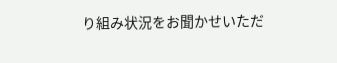り組み状況をお聞かせいただ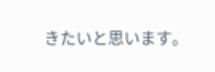きたいと思います。